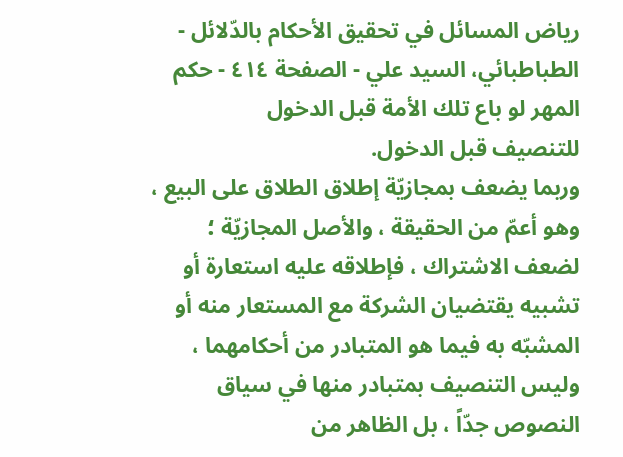رياض المسائل في تحقيق الأحكام بالدّلائل - الطباطبائي، السيد علي - الصفحة ٤١٤ - حكم المهر لو باع تلك الأمة قبل الدخول
للتنصيف قبل الدخول.
وربما يضعف بمجازيّة إطلاق الطلاق على البيع ، وهو أعمّ من الحقيقة ، والأصل المجازيّة ؛ لضعف الاشتراك ، فإطلاقه عليه استعارة أو تشبيه يقتضيان الشركة مع المستعار منه أو المشبّه به فيما هو المتبادر من أحكامهما ، وليس التنصيف بمتبادر منها في سياق النصوص جدّاً ، بل الظاهر من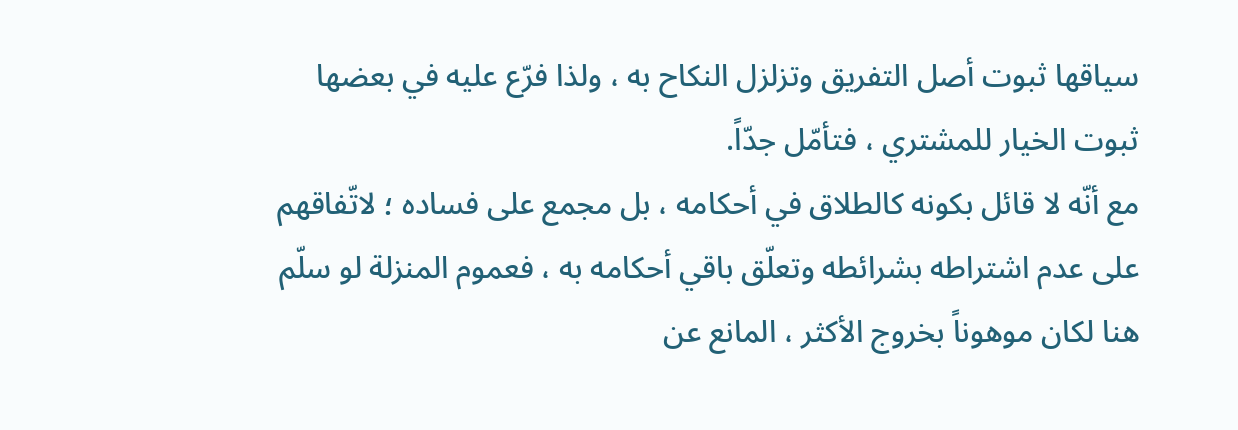سياقها ثبوت أصل التفريق وتزلزل النكاح به ، ولذا فرّع عليه في بعضها ثبوت الخيار للمشتري ، فتأمّل جدّاً.
مع أنّه لا قائل بكونه كالطلاق في أحكامه ، بل مجمع على فساده ؛ لاتّفاقهم على عدم اشتراطه بشرائطه وتعلّق باقي أحكامه به ، فعموم المنزلة لو سلّم هنا لكان موهوناً بخروج الأكثر ، المانع عن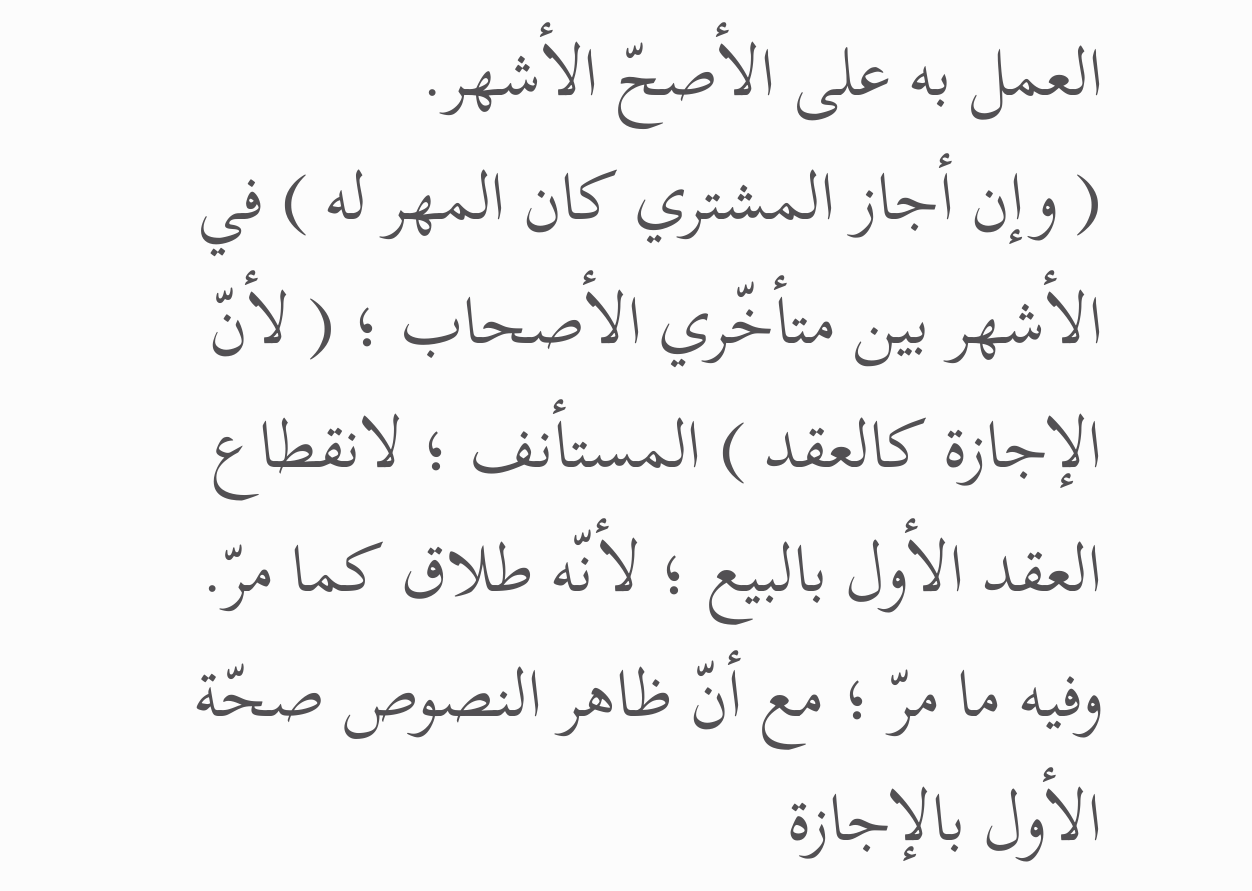العمل به على الأصحّ الأشهر.
( وإن أجاز المشتري كان المهر له ) في الأشهر بين متأخّري الأصحاب ؛ ( لأنّ الإجازة كالعقد ) المستأنف ؛ لانقطاع العقد الأول بالبيع ؛ لأنّه طلاق كما مرّ.
وفيه ما مرّ ؛ مع أنّ ظاهر النصوص صحّة الأول بالإجازة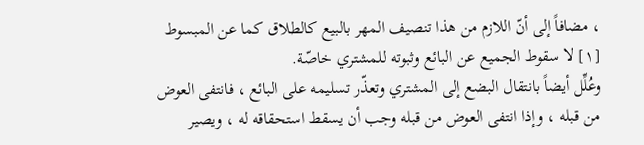، مضافاً إلى أنّ اللازم من هذا تنصيف المهر بالبيع كالطلاق كما عن المبسوط [١] لا سقوط الجميع عن البائع وثبوته للمشتري خاصّة.
وعُلِّل أيضاً بانتقال البضع إلى المشتري وتعذّر تسليمه على البائع ، فانتفى العوض من قبله ، وإذا انتفى العوض من قبله وجب أن يسقط استحقاقه له ، ويصير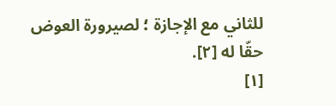للثاني مع الإجازة ؛ لصيرورة العوض حقّا له [٢].
[١]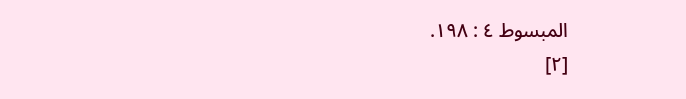المبسوط ٤ : ١٩٨.
[٢]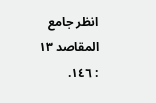انظر جامع المقاصد ١٣ : ١٤٦.